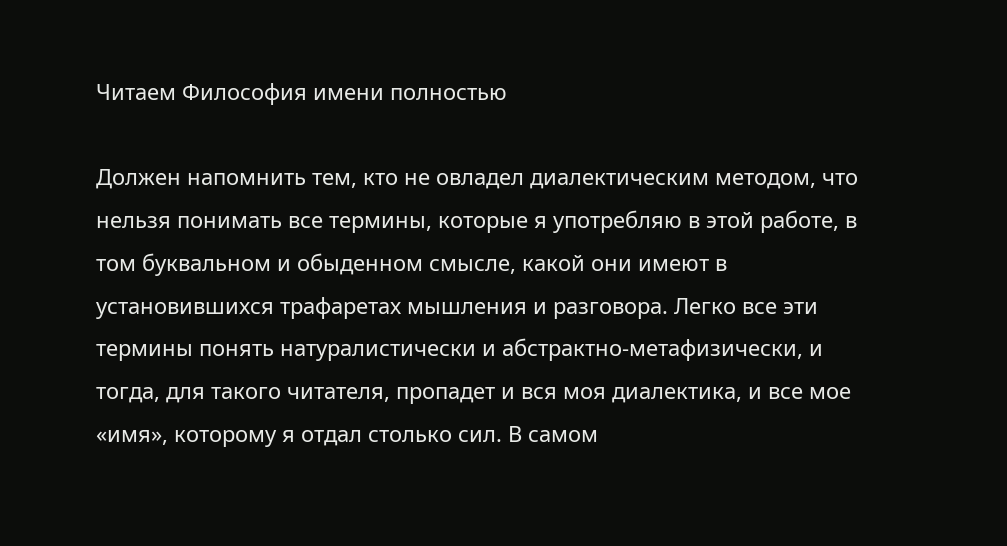Читаем Философия имени полностью

Должен напомнить тем, кто не овладел диалектическим методом, что нельзя понимать все термины, которые я употребляю в этой работе, в том буквальном и обыденном смысле, какой они имеют в установившихся трафаретах мышления и разговора. Легко все эти термины понять натуралистически и абстрактно-метафизически, и тогда, для такого читателя, пропадет и вся моя диалектика, и все мое «имя», которому я отдал столько сил. В самом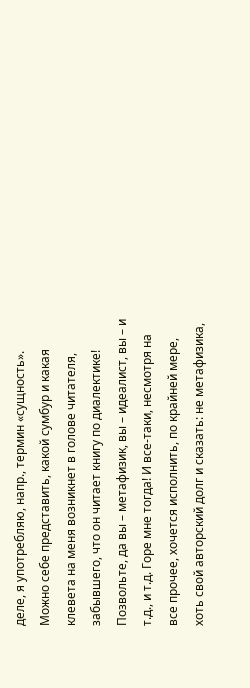деле, я употребляю, напр., термин «сущность». Можно себе представить, какой сумбур и какая клевета на меня возникнет в голове читателя, забывшего, что он читает книгу по диалектике! Позвольте, да вы – метафизик, вы – идеалист, вы – и т.д., и т.д. Горе мне тогда! И все-таки, несмотря на все прочее, хочется исполнить, по крайней мере, хоть свой авторский долг и сказать: не метафизика,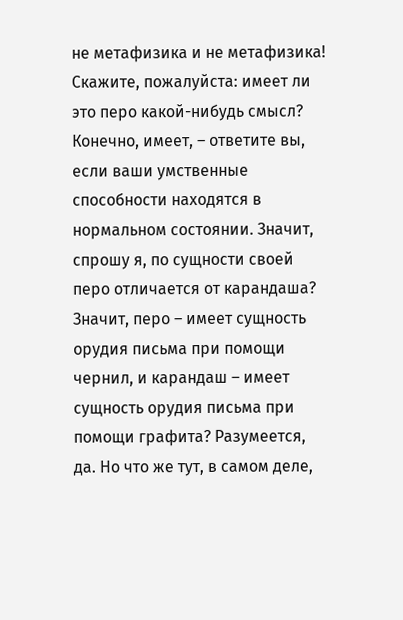не метафизика и не метафизика! Скажите, пожалуйста: имеет ли это перо какой-нибудь смысл? Конечно, имеет, – ответите вы, если ваши умственные способности находятся в нормальном состоянии. Значит, спрошу я, по сущности своей перо отличается от карандаша? Значит, перо – имеет сущность орудия письма при помощи чернил, и карандаш – имеет сущность орудия письма при помощи графита? Разумеется, да. Но что же тут, в самом деле,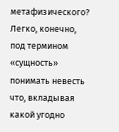метафизического? Легко, конечно, под термином «сущность» понимать невесть что, вкладывая какой угодно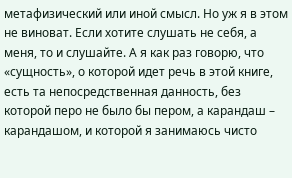метафизический или иной смысл. Но уж я в этом не виноват. Если хотите слушать не себя, а меня, то и слушайте. А я как раз говорю, что «сущность», о которой идет речь в этой книге, есть та непосредственная данность, без которой перо не было бы пером, а карандаш – карандашом, и которой я занимаюсь чисто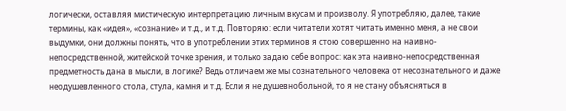логически, оставляя мистическую интерпретацию личным вкусам и произволу. Я употребляю, далее, такие термины, как «идея», «сознание» и т.д., и т.д. Повторяю: если читатели хотят читать именно меня, а не свои выдумки, они должны понять, что в употреблении этих терминов я стою совершенно на наивно-непосредственной, житейской точке зрения, и только задаю себе вопрос: как эта наивно-непосредственная предметность дана в мысли, в логике? Ведь отличаем же мы сознательного человека от несознательного и даже неодушевленного стола, стула, камня и т.д. Если я не душевнобольной, то я не стану объясняться в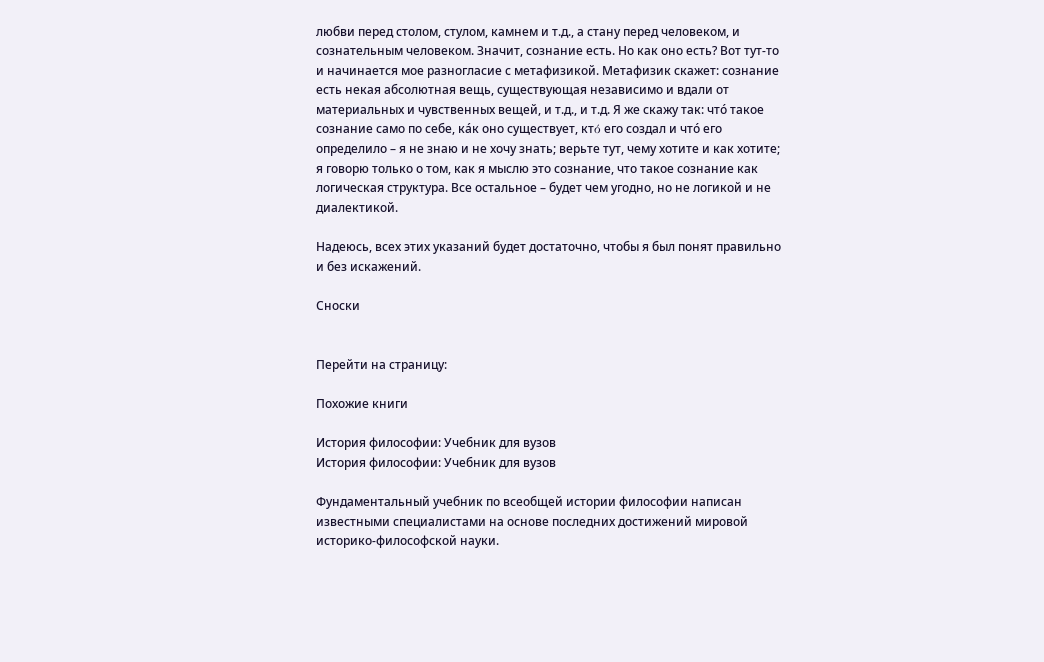любви перед столом, стулом, камнем и т.д., а стану перед человеком, и сознательным человеком. Значит, сознание есть. Но как оно есть? Вот тут-то и начинается мое разногласие с метафизикой. Метафизик скажет: сознание есть некая абсолютная вещь, существующая независимо и вдали от материальных и чувственных вещей, и т.д., и т.д. Я же скажу так: чтó такое сознание само по себе, кáк оно существует, ктό его создал и чтó его определило – я не знаю и не хочу знать; верьте тут, чему хотите и как хотите; я говорю только о том, как я мыслю это сознание, что такое сознание как логическая структура. Все остальное – будет чем угодно, но не логикой и не диалектикой.

Надеюсь, всех этих указаний будет достаточно, чтобы я был понят правильно и без искажений.

Сноски


Перейти на страницу:

Похожие книги

История философии: Учебник для вузов
История философии: Учебник для вузов

Фундаментальный учебник по всеобщей истории философии написан известными специалистами на основе последних достижений мировой историко-философской науки.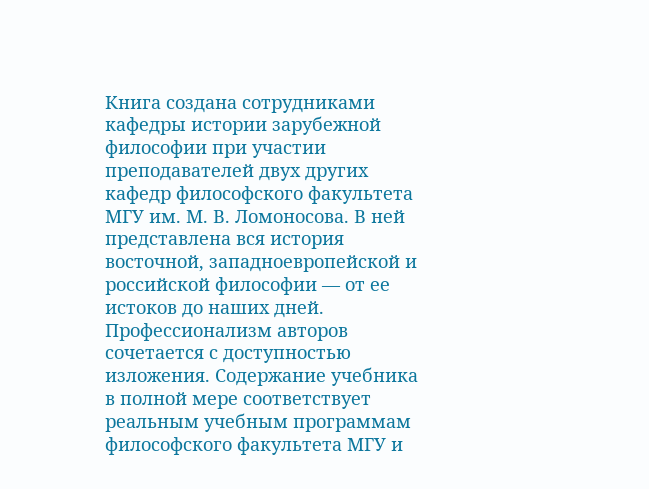Книга создана сотрудниками кафедры истории зарубежной философии при участии преподавателей двух других кафедр философского факультета МГУ им. М. В. Ломоносова. В ней представлена вся история восточной, западноевропейской и российской философии — от ее истоков до наших дней. Профессионализм авторов сочетается с доступностью изложения. Содержание учебника в полной мере соответствует реальным учебным программам философского факультета МГУ и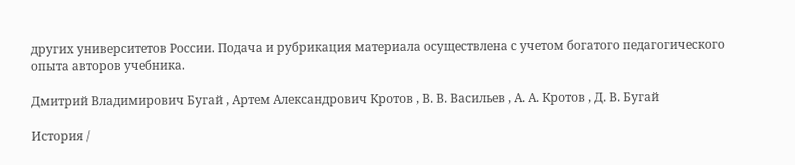других университетов России. Подача и рубрикация материала осуществлена с учетом богатого педагогического опыта авторов учебника.

Дмитрий Владимирович Бугай , Артем Александрович Кротов , В. В. Васильев , А. А. Кротов , Д. В. Бугай

История /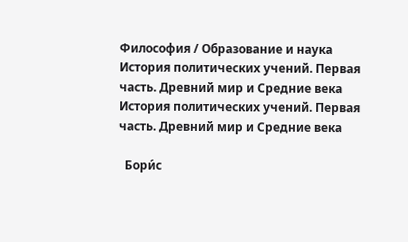Философия / Образование и наука
История политических учений. Первая часть. Древний мир и Средние века
История политических учений. Первая часть. Древний мир и Средние века

  Бори́с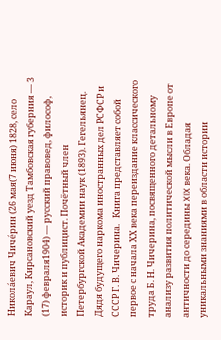Никола́евич Чиче́рин (26 мая(7 июня) 1828, село Караул, Кирсановский уезд Тамбовская губерния — 3 (17) февраля1904) — русский правовед, философ, историк и публицист. Почётный член Петербургской Академии наук (1893). Гегельянец. Дядя будущего наркома иностранных дел РСФСР и СССР Г. В. Чичерина.   Книга представляет собой первое с начала ХХ века переиздание классического труда Б. Н. Чичерина, посвященного детальному анализу развития политической мысли в Европе от античности до середины XIX века. Обладая уникальными знаниями в области истории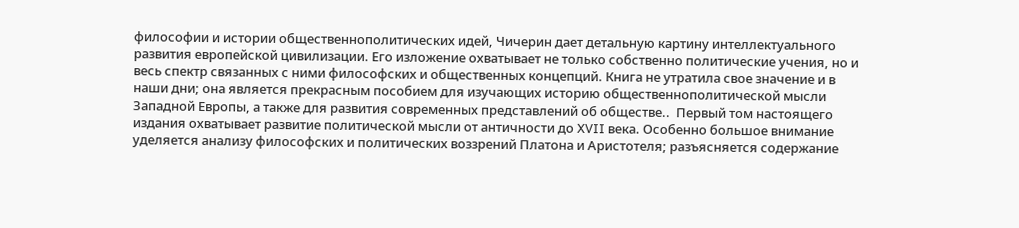философии и истории общественнополитических идей, Чичерин дает детальную картину интеллектуального развития европейской цивилизации. Его изложение охватывает не только собственно политические учения, но и весь спектр связанных с ними философских и общественных концепций. Книга не утратила свое значение и в наши дни; она является прекрасным пособием для изучающих историю общественнополитической мысли Западной Европы, а также для развития современных представлений об обществе..  Первый том настоящего издания охватывает развитие политической мысли от античности до XVII века. Особенно большое внимание уделяется анализу философских и политических воззрений Платона и Аристотеля; разъясняется содержание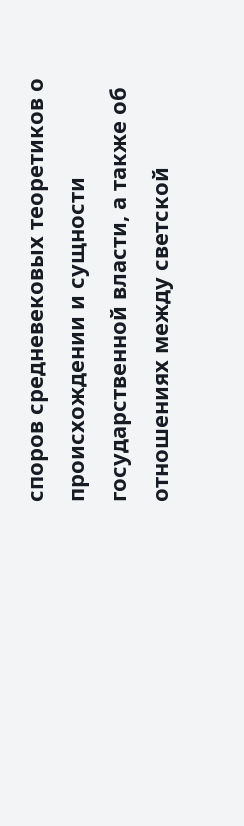споров средневековых теоретиков о происхождении и сущности государственной власти, а также об отношениях между светской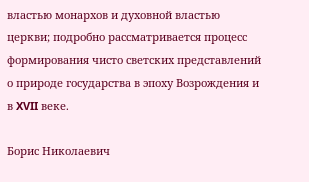властью монархов и духовной властью церкви; подробно рассматривается процесс формирования чисто светских представлений о природе государства в эпоху Возрождения и в XVII веке.

Борис Николаевич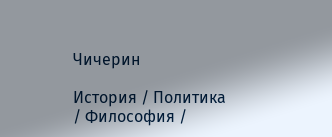Чичерин

История / Политика / Философия /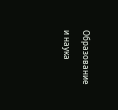Образование и наука